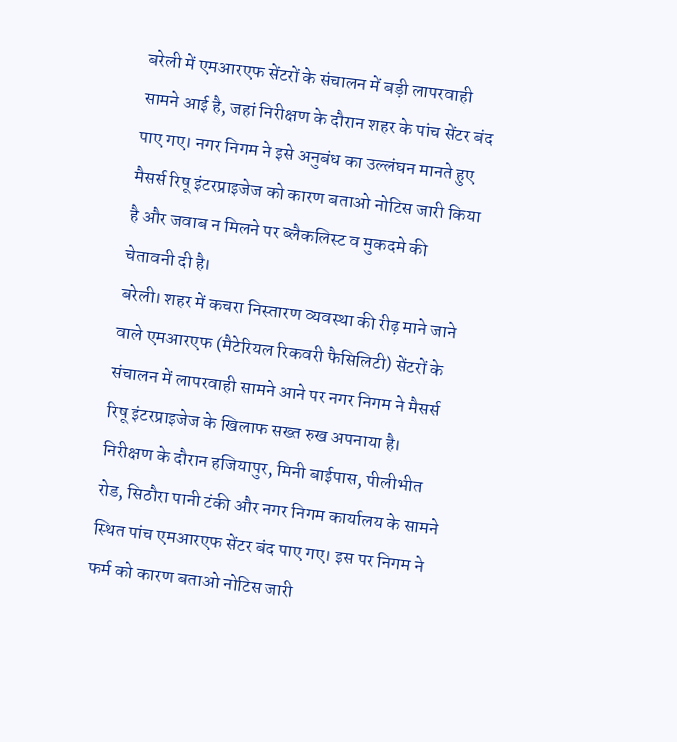बरेली में एमआरएफ सेंटरों के संचालन में बड़ी लापरवाही सामने आई है, जहां निरीक्षण के दौरान शहर के पांच सेंटर बंद पाए गए। नगर निगम ने इसे अनुबंध का उल्लंघन मानते हुए मैसर्स रिषू इंटरप्राइजेज को कारण बताओ नोटिस जारी किया है और जवाब न मिलने पर ब्लैकलिस्ट व मुकदमे की चेतावनी दी है।
बरेली। शहर में कचरा निस्तारण व्यवस्था की रीढ़ माने जाने वाले एमआरएफ (मैटेरियल रिकवरी फैसिलिटी) सेंटरों के संचालन में लापरवाही सामने आने पर नगर निगम ने मैसर्स रिषू इंटरप्राइजेज के खिलाफ सख्त रुख अपनाया है। निरीक्षण के दौरान हजियापुर, मिनी बाईपास, पीलीभीत रोड, सिठौरा पानी टंकी और नगर निगम कार्यालय के सामने स्थित पांच एमआरएफ सेंटर बंद पाए गए। इस पर निगम ने फर्म को कारण बताओ नोटिस जारी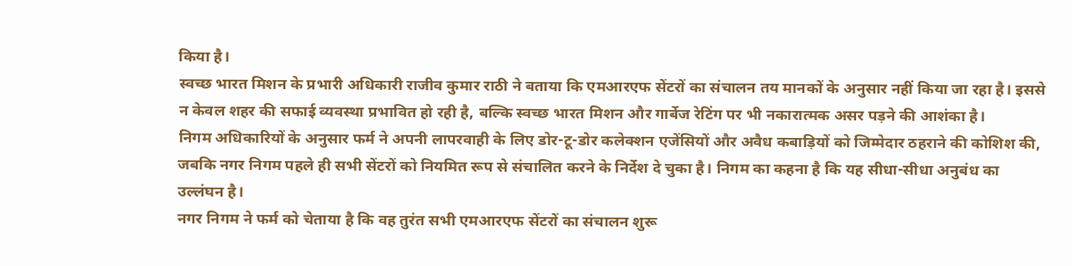किया है।
स्वच्छ भारत मिशन के प्रभारी अधिकारी राजीव कुमार राठी ने बताया कि एमआरएफ सेंटरों का संचालन तय मानकों के अनुसार नहीं किया जा रहा है। इससे न केवल शहर की सफाई व्यवस्था प्रभावित हो रही है, बल्कि स्वच्छ भारत मिशन और गार्बेज रेटिंग पर भी नकारात्मक असर पड़ने की आशंका है।
निगम अधिकारियों के अनुसार फर्म ने अपनी लापरवाही के लिए डोर-टू-डोर कलेक्शन एजेंसियों और अवैध कबाड़ियों को जिम्मेदार ठहराने की कोशिश की, जबकि नगर निगम पहले ही सभी सेंटरों को नियमित रूप से संचालित करने के निर्देश दे चुका है। निगम का कहना है कि यह सीधा-सीधा अनुबंध का उल्लंघन है।
नगर निगम ने फर्म को चेताया है कि वह तुरंत सभी एमआरएफ सेंटरों का संचालन शुरू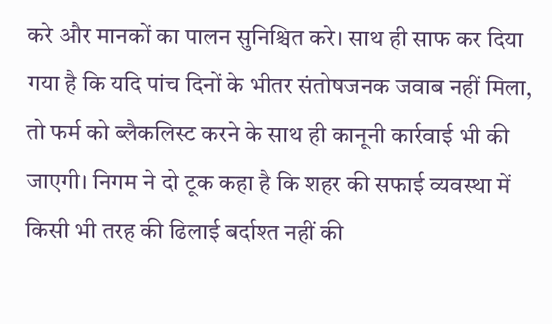करे और मानकों का पालन सुनिश्चित करे। साथ ही साफ कर दिया गया है कि यदि पांच दिनों के भीतर संतोषजनक जवाब नहीं मिला, तो फर्म को ब्लैकलिस्ट करने के साथ ही कानूनी कार्रवाई भी की जाएगी। निगम ने दो टूक कहा है कि शहर की सफाई व्यवस्था में किसी भी तरह की ढिलाई बर्दाश्त नहीं की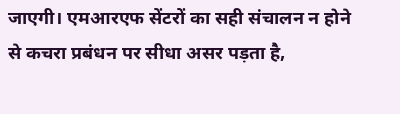जाएगी। एमआरएफ सेंटरों का सही संचालन न होने से कचरा प्रबंधन पर सीधा असर पड़ता है,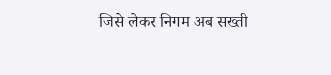जिसे लेकर निगम अब सख्ती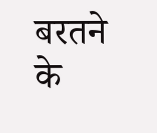बरतने के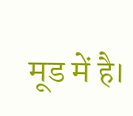मूड में है।